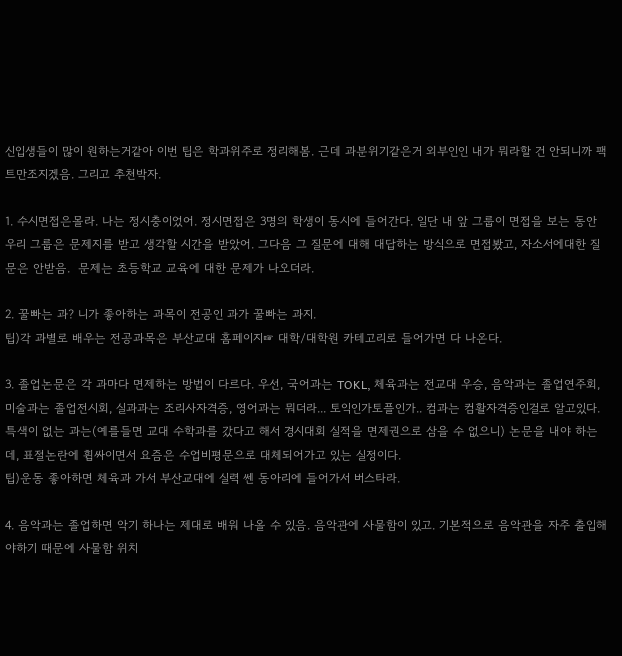신입생들이 많이 원하는거같아 이번 팁은 학과위주로 정리해봄. 근데 과분위기같은거 외부인인 내가 뭐라할 건 안되니까 팩트만조지겠음. 그리고 추천박자.

1. 수시면접은몰라. 나는 정시충이었어. 정시면접은 3명의 학생이 동시에 들어간다. 일단 내 앞 그룹이 면접을 보는 동안 우리 그룹은 문제지를 받고 생각할 시간을 받았어. 그다음 그 질문에 대해 대답하는 방식으로 면접봤고, 자소서에대한 질문은 안받음.  문제는 초등학교 교육에 대한 문제가 나오더라.

2. 꿀빠는 과? 니가 좋아하는 과목이 전공인 과가 꿀빠는 과지.
팁)각 과별로 배우는 전공과목은 부산교대 홈페이지☞ 대학/대학원 카테고리로 들어가면 다 나온다.

3. 졸업논문은 각 과마다 면제하는 방법이 다르다. 우선, 국어과는 TOKL, 체육과는 전교대 우승, 음악과는 졸업연주회, 미술과는 졸업전시회, 실과과는 조리사자격증, 영어과는 뭐더라... 토익인가토플인가.. 컴과는 컴활자격증인걸로 알고있다. 특색이 없는 과는(예를들면 교대 수학과를 갔다고 해서 경시대회 실적을 면제권으로 삼을 수 없으니) 논문을 내야 하는데, 표절논란에 휩싸이면서 요즘은 수업비평문으로 대체되어가고 있는 실정이다.
팁)운동 좋아하면 체육과 가서 부산교대에 실력 쎈 동아리에 들어가서 버스타라.

4. 음악과는 졸업하면 악기 하나는 제대로 배워 나올 수 있음. 음악관에 사물함이 있고. 기본적으로 음악관을 자주 출입해야하기 때문에 사물함 위치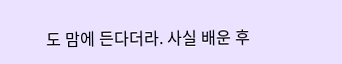도 맘에 든다더라. 사실 배운 후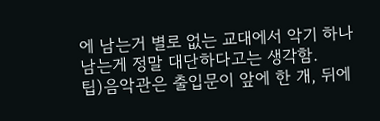에 남는거 별로 없는 교대에서 악기 하나 남는게 정말 대단하다고는 생각함.
팁)음악관은 출입문이 앞에 한 개, 뒤에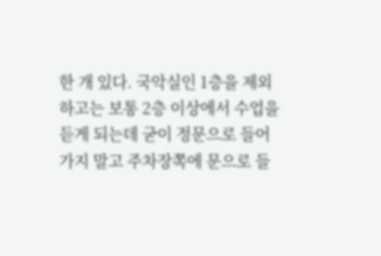한 개 있다. 국악실인 1층을 제외하고는 보통 2층 이상에서 수업을 듣게 되는데 굳이 정문으로 들어가지 말고 주차장쪽에 문으로 들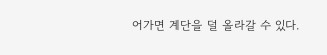어가면 계단을 덜 올라갈 수 있다.